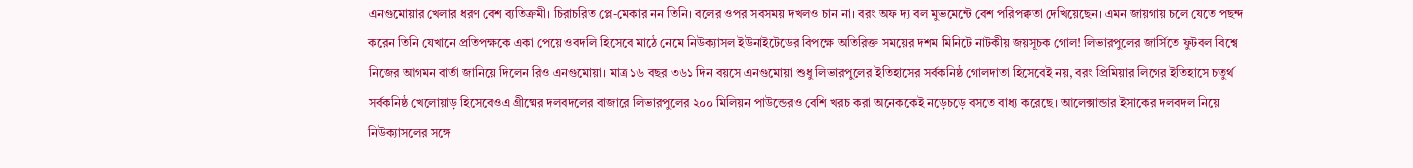এনগুমোয়ার খেলার ধরণ বেশ ব্যতিক্রমী। চিরাচরিত প্লে-মেকার নন তিনি। বলের ওপর সবসময় দখলও চান না। বরং অফ দ্য বল মুভমেন্টে বেশ পরিপক্বতা দেখিয়েছেন। এমন জায়গায় চলে যেতে পছন্দ করেন তিনি যেখানে প্রতিপক্ষকে একা পেয়ে ওবদলি হিসেবে মাঠে নেমে নিউক্যাসল ইউনাইটেডের বিপক্ষে অতিরিক্ত সময়ের দশম মিনিটে নাটকীয় জয়সূচক গোল! লিভারপুলের জার্সিতে ফুটবল বিশ্বে নিজের আগমন বার্তা জানিয়ে দিলেন রিও এনগুমোয়া। মাত্র ১৬ বছর ৩৬১ দিন বয়সে এনগুমোয়া শুধু লিভারপুলের ইতিহাসের সর্বকনিষ্ঠ গোলদাতা হিসেবেই নয়, বরং প্রিমিয়ার লিগের ইতিহাসে চতুর্থ সর্বকনিষ্ঠ খেলোয়াড় হিসেবেওএ গ্রীষ্মের দলবদলের বাজারে লিভারপুলের ২০০ মিলিয়ন পাউন্ডেরও বেশি খরচ করা অনেককেই নড়েচড়ে বসতে বাধ্য করেছে। আলেক্সান্ডার ইসাকের দলবদল নিয়ে নিউক্যাসলের সঙ্গে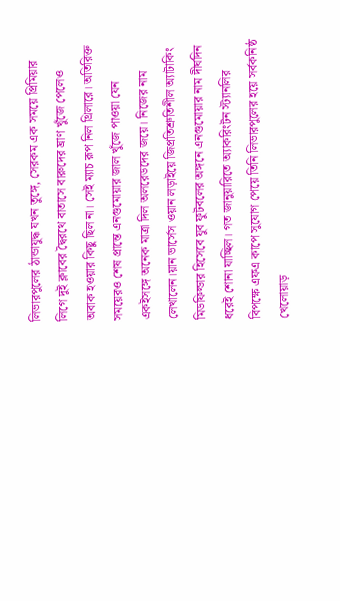লিভারপুলের ঠান্ডাযুদ্ধ যখন তুঙ্গে, সেরকম এক সময়ে প্রিমিয়ার লিগে দুই ক্লাবের দ্বৈরথে বাতাসে বারুদের ঘ্রাণ খুঁজে পেলেও অবাক হওয়ার কিছু ছিল না। সেই ম্যাচ রূপ নিল থ্রিলারে। অতিরিক্ত সময়েরও শেষ প্রান্তে এনগুমোয়ার জাল খুঁজে পাওয়া যেন একইসঙ্গে অনেক মাত্রা দিল অলরেডদের জয়ে। নিজের নাম লেখালেন।য়ান ভার্সেস ওয়ান লড়াইয়ে জিপ্রতিশ্রুতিশীল অ্যাটাকিং মিডফিল্ডার হিসেবে যুব ফুটবলের অঙ্গনে এনগুমোয়ার নাম দীর্ঘদিন ধরেই শোনা যাচ্ছিল। গত জানুয়ারিতে অ্যাকরিংটন স্ট্যানলির বিপক্ষে এফএ কাপে সুযোগ পেয়ে তিনি লিভারপুলের হয়ে সর্বকনিষ্ঠ খেলোয়াড়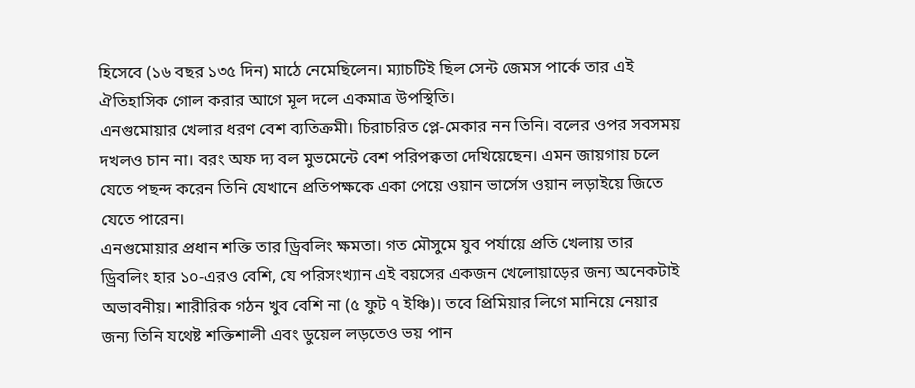হিসেবে (১৬ বছর ১৩৫ দিন) মাঠে নেমেছিলেন। ম্যাচটিই ছিল সেন্ট জেমস পার্কে তার এই ঐতিহাসিক গোল করার আগে মূল দলে একমাত্র উপস্থিতি।
এনগুমোয়ার খেলার ধরণ বেশ ব্যতিক্রমী। চিরাচরিত প্লে-মেকার নন তিনি। বলের ওপর সবসময় দখলও চান না। বরং অফ দ্য বল মুভমেন্টে বেশ পরিপক্বতা দেখিয়েছেন। এমন জায়গায় চলে যেতে পছন্দ করেন তিনি যেখানে প্রতিপক্ষকে একা পেয়ে ওয়ান ভার্সেস ওয়ান লড়াইয়ে জিতে যেতে পারেন।
এনগুমোয়ার প্রধান শক্তি তার ড্রিবলিং ক্ষমতা। গত মৌসুমে যুব পর্যায়ে প্রতি খেলায় তার ড্রিবলিং হার ১০-এরও বেশি, যে পরিসংখ্যান এই বয়সের একজন খেলোয়াড়ের জন্য অনেকটাই অভাবনীয়। শারীরিক গঠন খুব বেশি না (৫ ফুট ৭ ইঞ্চি)। তবে প্রিমিয়ার লিগে মানিয়ে নেয়ার জন্য তিনি যথেষ্ট শক্তিশালী এবং ডুয়েল লড়তেও ভয় পান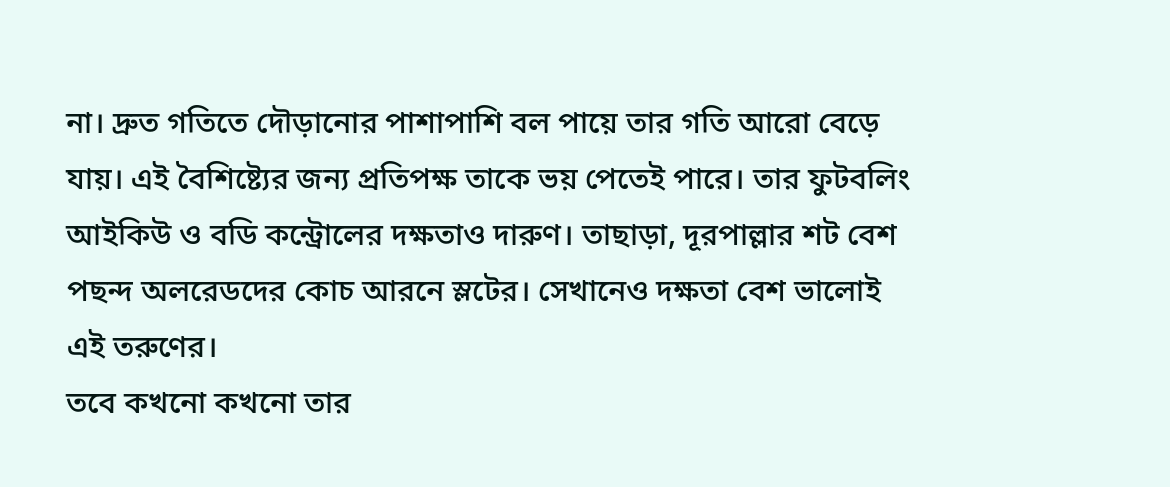না। দ্রুত গতিতে দৌড়ানোর পাশাপাশি বল পায়ে তার গতি আরো বেড়ে যায়। এই বৈশিষ্ট্যের জন্য প্রতিপক্ষ তাকে ভয় পেতেই পারে। তার ফুটবলিং আইকিউ ও বডি কন্ট্রোলের দক্ষতাও দারুণ। তাছাড়া, দূরপাল্লার শট বেশ পছন্দ অলরেডদের কোচ আরনে স্লটের। সেখানেও দক্ষতা বেশ ভালোই এই তরুণের।
তবে কখনো কখনো তার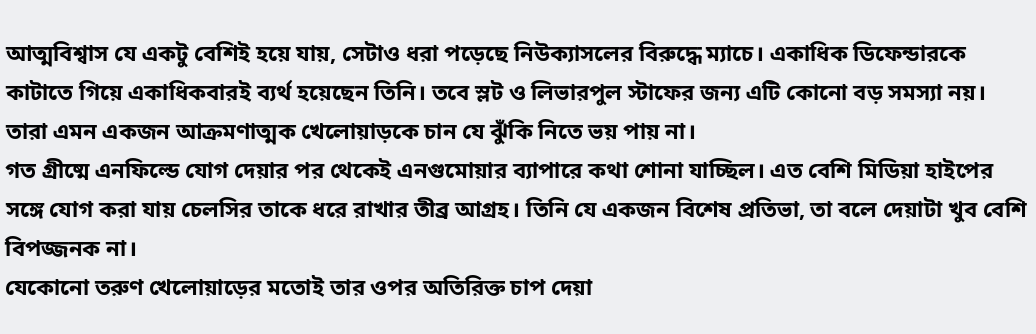আত্মবিশ্বাস যে একটু বেশিই হয়ে যায়, সেটাও ধরা পড়েছে নিউক্যাসলের বিরুদ্ধে ম্যাচে। একাধিক ডিফেন্ডারকে কাটাতে গিয়ে একাধিকবারই ব্যর্থ হয়েছেন তিনি। তবে স্লট ও লিভারপুল স্টাফের জন্য এটি কোনো বড় সমস্যা নয়। তারা এমন একজন আক্রমণাত্মক খেলোয়াড়কে চান যে ঝুঁকি নিতে ভয় পায় না।
গত গ্রীষ্মে এনফিল্ডে যোগ দেয়ার পর থেকেই এনগুমোয়ার ব্যাপারে কথা শোনা যাচ্ছিল। এত বেশি মিডিয়া হাইপের সঙ্গে যোগ করা যায় চেলসির তাকে ধরে রাখার তীব্র আগ্রহ। তিনি যে একজন বিশেষ প্রতিভা, তা বলে দেয়াটা খুব বেশি বিপজ্জনক না।
যেকোনো তরুণ খেলোয়াড়ের মতোই তার ওপর অতিরিক্ত চাপ দেয়া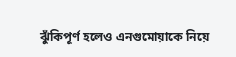ঝুঁকিপূর্ণ হলেও এনগুমোয়াকে নিয়ে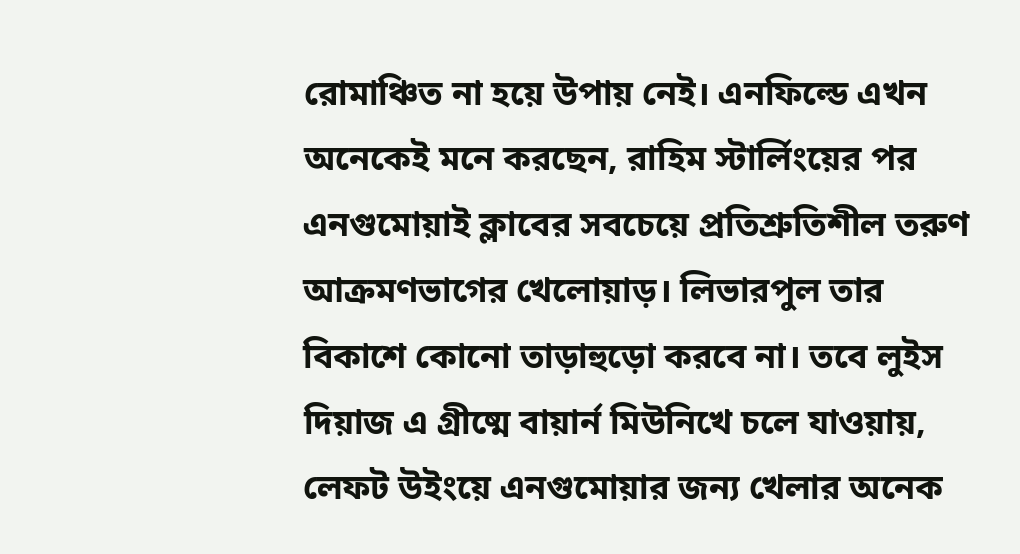রোমাঞ্চিত না হয়ে উপায় নেই। এনফিল্ডে এখন অনেকেই মনে করছেন, রাহিম স্টার্লিংয়ের পর এনগুমোয়াই ক্লাবের সবচেয়ে প্রতিশ্রুতিশীল তরুণ আক্রমণভাগের খেলোয়াড়। লিভারপুল তার বিকাশে কোনো তাড়াহুড়ো করবে না। তবে লুইস দিয়াজ এ গ্রীষ্মে বায়ার্ন মিউনিখে চলে যাওয়ায়, লেফট উইংয়ে এনগুমোয়ার জন্য খেলার অনেক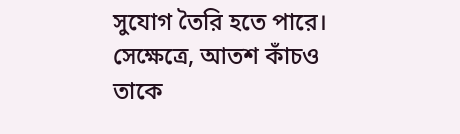সুযোগ তৈরি হতে পারে। সেক্ষেত্রে, আতশ কাঁচও তাকে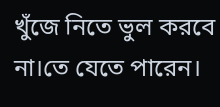খুঁজে নিতে ভুল করবে না।তে যেতে পারেন।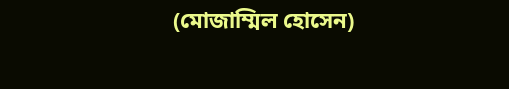(মোজাম্মিল হোসেন)